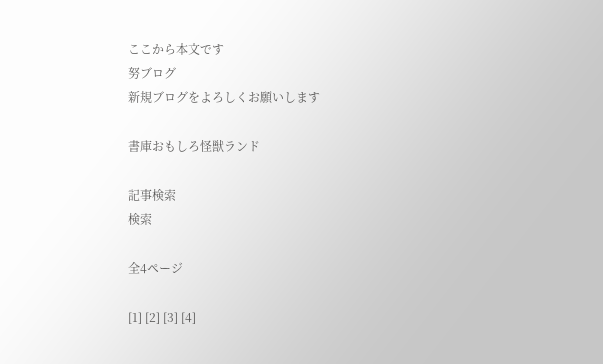ここから本文です
努ブログ
新規ブログをよろしくお願いします

書庫おもしろ怪獣ランド

記事検索
検索

全4ページ

[1] [2] [3] [4]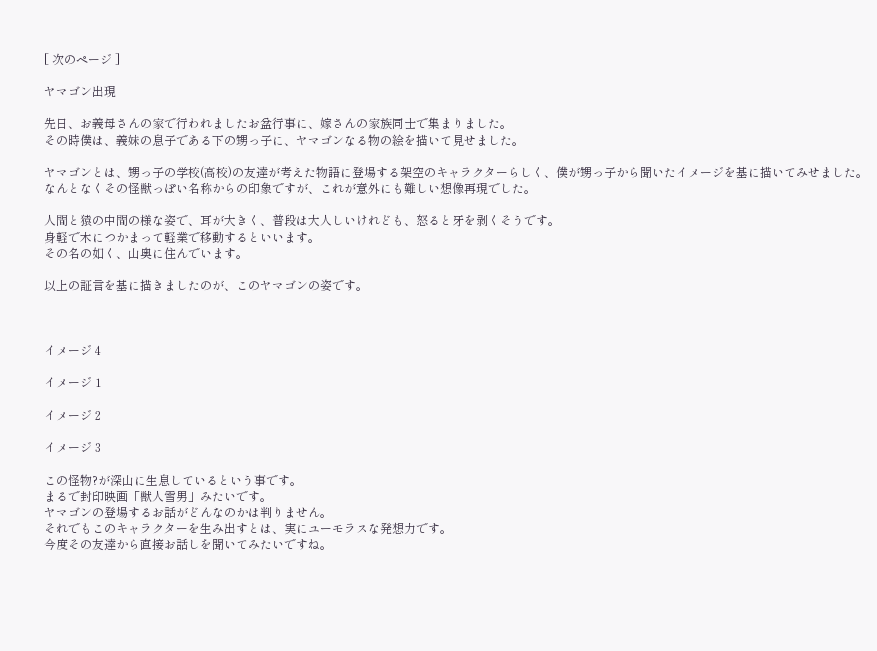[ 次のページ ]

ヤマゴン出現

先日、お義母さんの家で行われましたお盆行事に、嫁さんの家族同士で集まりました。
その時僕は、義妹の息子である下の甥っ子に、ヤマゴンなる物の絵を描いて見せました。

ヤマゴンとは、甥っ子の学校(高校)の友達が考えた物語に登場する架空のキャラクターらしく、僕が甥っ子から聞いたイメージを基に描いてみせました。
なんとなくその怪獣っぽい名称からの印象ですが、これが意外にも難しい想像再現でした。

人間と猿の中間の様な姿で、耳が大きく、普段は大人しいけれども、怒ると牙を剥くそうです。
身軽で木につかまって軽業で移動するといいます。
その名の如く、山奥に住んでいます。

以上の証言を基に描きましたのが、このヤマゴンの姿です。



イメージ 4

イメージ 1

イメージ 2

イメージ 3

この怪物?が深山に生息しているという事です。
まるで封印映画「獣人雪男」みたいです。
ヤマゴンの登場するお話がどんなのかは判りません。
それでもこのキャラクターを生み出すとは、実にユーモラスな発想力です。
今度その友達から直接お話しを聞いてみたいですね。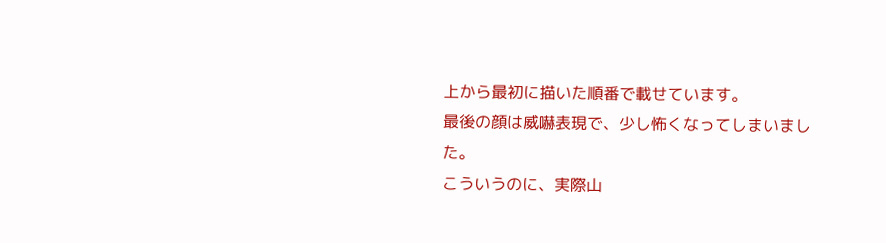上から最初に描いた順番で載せています。
最後の顔は威嚇表現で、少し怖くなってしまいました。
こういうのに、実際山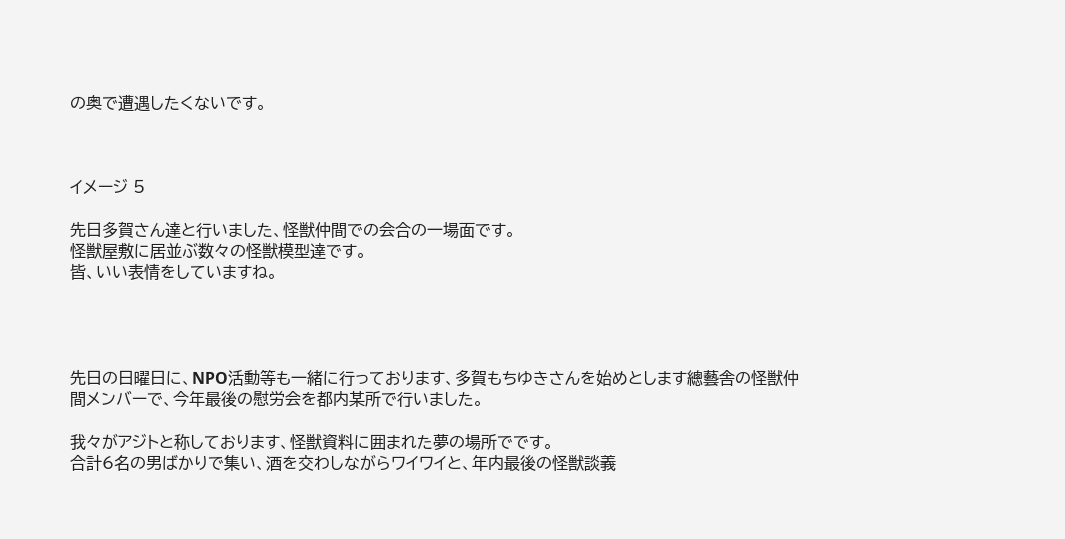の奥で遭遇したくないです。



イメージ 5

先日多賀さん達と行いました、怪獣仲間での会合の一場面です。
怪獣屋敷に居並ぶ数々の怪獣模型達です。
皆、いい表情をしていますね。




先日の日曜日に、NPO活動等も一緒に行っております、多賀もちゆきさんを始めとします總藝舎の怪獣仲間メンバーで、今年最後の慰労会を都内某所で行いました。

我々がアジトと称しております、怪獣資料に囲まれた夢の場所でです。
合計6名の男ばかりで集い、酒を交わしながらワイワイと、年内最後の怪獣談義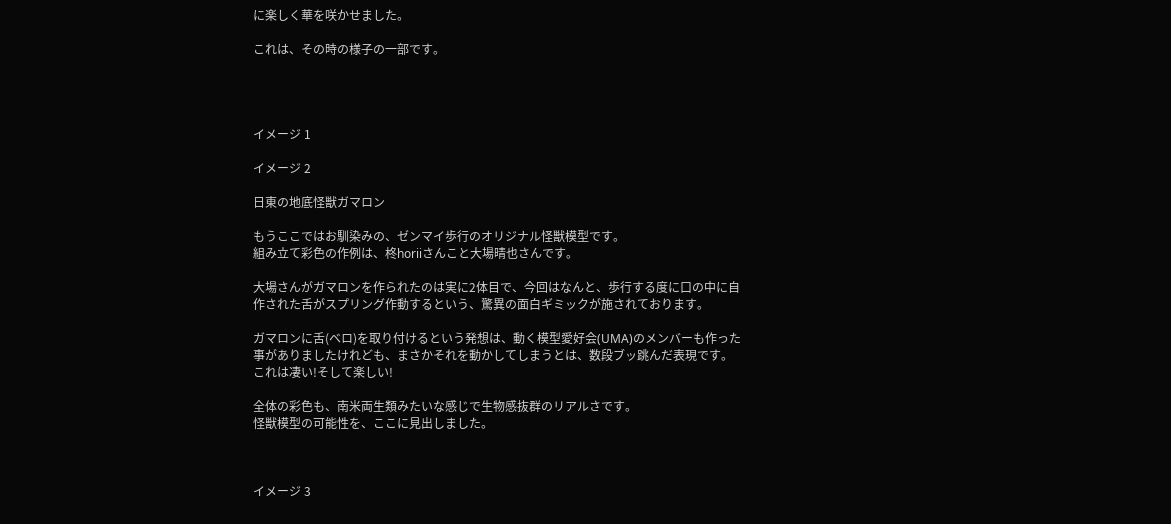に楽しく華を咲かせました。

これは、その時の様子の一部です。




イメージ 1

イメージ 2

日東の地底怪獣ガマロン

もうここではお馴染みの、ゼンマイ歩行のオリジナル怪獣模型です。
組み立て彩色の作例は、柊horiiさんこと大場晴也さんです。

大場さんがガマロンを作られたのは実に2体目で、今回はなんと、歩行する度に口の中に自作された舌がスプリング作動するという、驚異の面白ギミックが施されております。

ガマロンに舌(ベロ)を取り付けるという発想は、動く模型愛好会(UMA)のメンバーも作った事がありましたけれども、まさかそれを動かしてしまうとは、数段ブッ跳んだ表現です。
これは凄い!そして楽しい!

全体の彩色も、南米両生類みたいな感じで生物感抜群のリアルさです。
怪獣模型の可能性を、ここに見出しました。



イメージ 3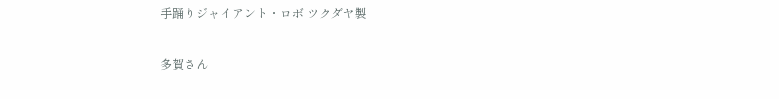手踊りジャイアント・ロボ ツクダヤ製

多賀さん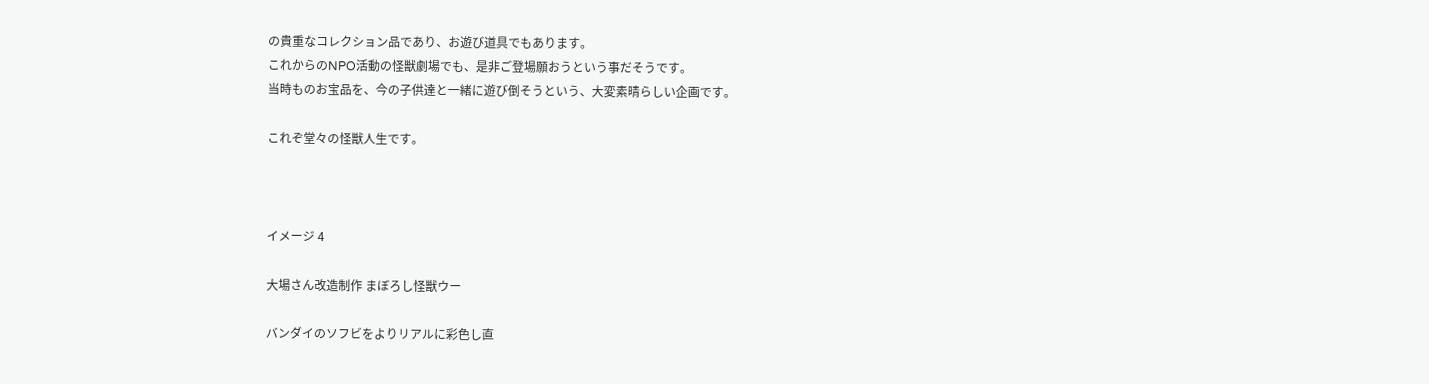の貴重なコレクション品であり、お遊び道具でもあります。
これからのNPO活動の怪獣劇場でも、是非ご登場願おうという事だそうです。
当時ものお宝品を、今の子供達と一緒に遊び倒そうという、大変素晴らしい企画です。

これぞ堂々の怪獣人生です。



イメージ 4

大場さん改造制作 まぼろし怪獣ウー

バンダイのソフビをよりリアルに彩色し直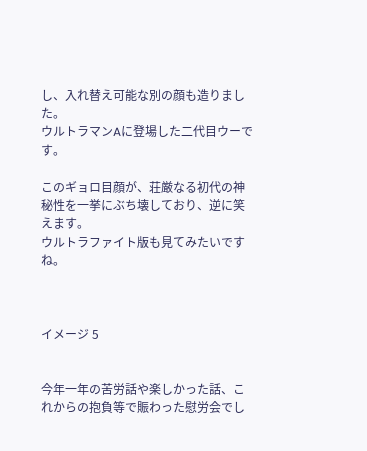し、入れ替え可能な別の顔も造りました。
ウルトラマンAに登場した二代目ウーです。

このギョロ目顔が、荘厳なる初代の神秘性を一挙にぶち壊しており、逆に笑えます。
ウルトラファイト版も見てみたいですね。



イメージ 5


今年一年の苦労話や楽しかった話、これからの抱負等で賑わった慰労会でし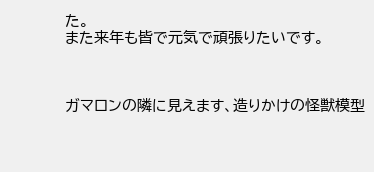た。
また来年も皆で元気で頑張りたいです。



ガマロンの隣に見えます、造りかけの怪獣模型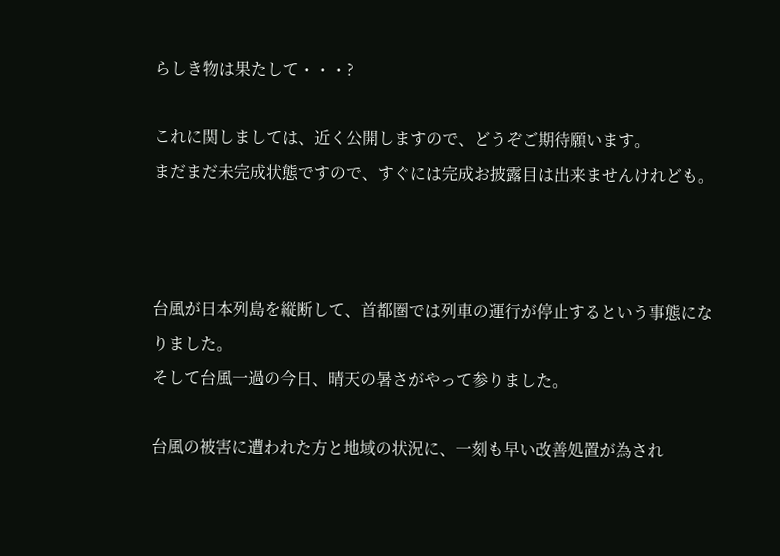らしき物は果たして・・・?

これに関しましては、近く公開しますので、どうぞご期待願います。
まだまだ未完成状態ですので、すぐには完成お披露目は出来ませんけれども。



台風が日本列島を縦断して、首都圏では列車の運行が停止するという事態になりました。
そして台風一過の今日、晴天の暑さがやって参りました。

台風の被害に遭われた方と地域の状況に、一刻も早い改善処置が為され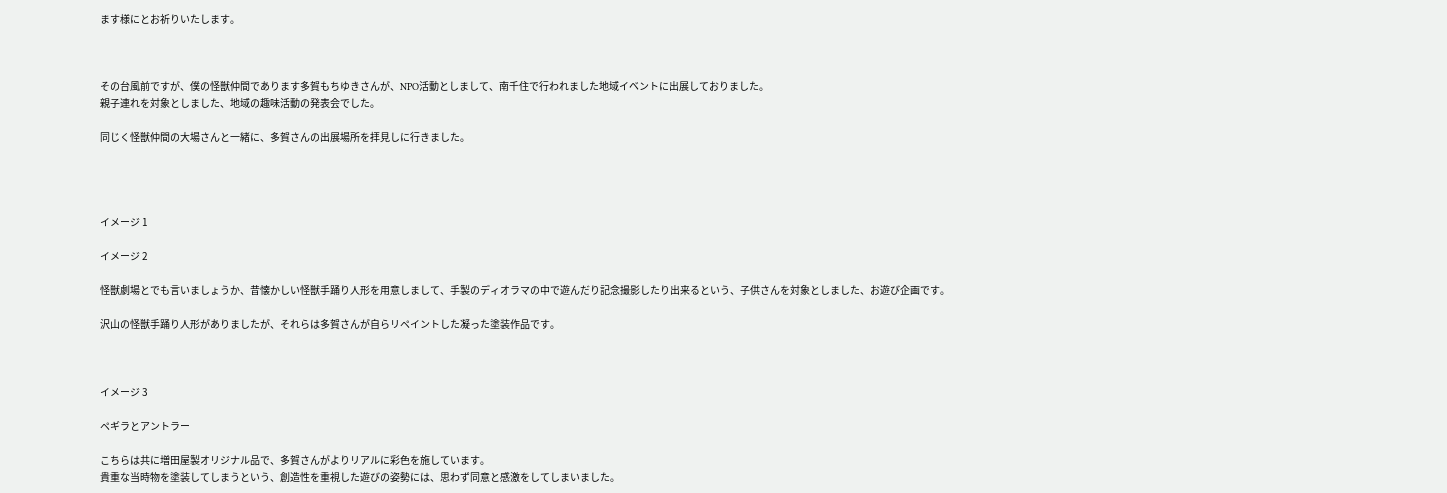ます様にとお祈りいたします。



その台風前ですが、僕の怪獣仲間であります多賀もちゆきさんが、NPO活動としまして、南千住で行われました地域イベントに出展しておりました。
親子連れを対象としました、地域の趣味活動の発表会でした。

同じく怪獣仲間の大場さんと一緒に、多賀さんの出展場所を拝見しに行きました。




イメージ 1

イメージ 2

怪獣劇場とでも言いましょうか、昔懐かしい怪獣手踊り人形を用意しまして、手製のディオラマの中で遊んだり記念撮影したり出来るという、子供さんを対象としました、お遊び企画です。

沢山の怪獣手踊り人形がありましたが、それらは多賀さんが自らリペイントした凝った塗装作品です。



イメージ 3

ペギラとアントラー

こちらは共に増田屋製オリジナル品で、多賀さんがよりリアルに彩色を施しています。
貴重な当時物を塗装してしまうという、創造性を重視した遊びの姿勢には、思わず同意と感激をしてしまいました。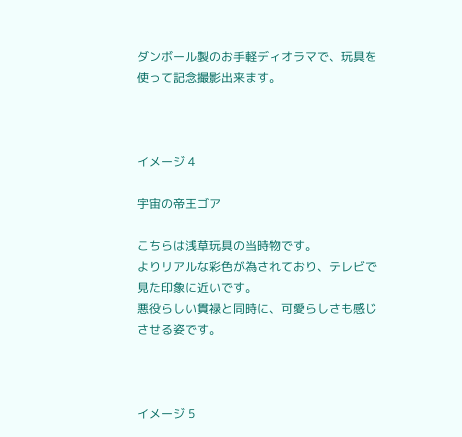ダンボール製のお手軽ディオラマで、玩具を使って記念撮影出来ます。



イメージ 4

宇宙の帝王ゴア

こちらは浅草玩具の当時物です。
よりリアルな彩色が為されており、テレビで見た印象に近いです。
悪役らしい貫禄と同時に、可愛らしさも感じさせる姿です。



イメージ 5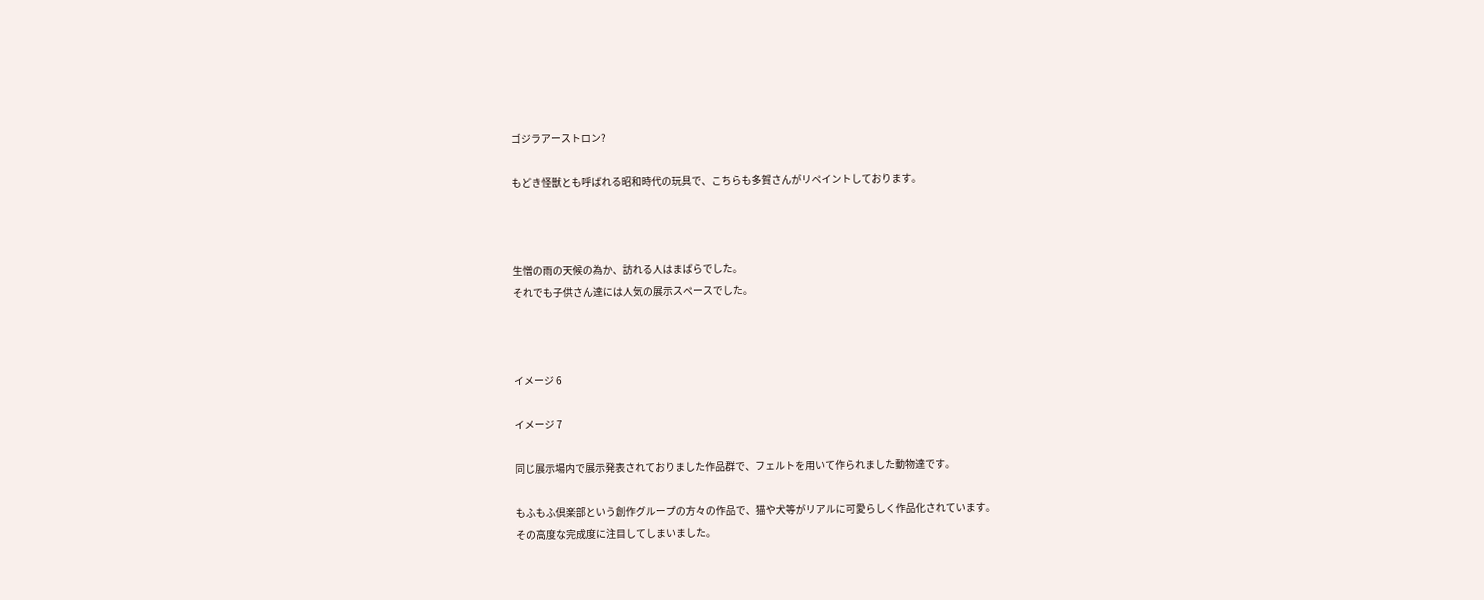ゴジラアーストロン?

もどき怪獣とも呼ばれる昭和時代の玩具で、こちらも多賀さんがリペイントしております。



生憎の雨の天候の為か、訪れる人はまばらでした。
それでも子供さん達には人気の展示スペースでした。



イメージ 6

イメージ 7

同じ展示場内で展示発表されておりました作品群で、フェルトを用いて作られました動物達です。

もふもふ倶楽部という創作グループの方々の作品で、猫や犬等がリアルに可愛らしく作品化されています。
その高度な完成度に注目してしまいました。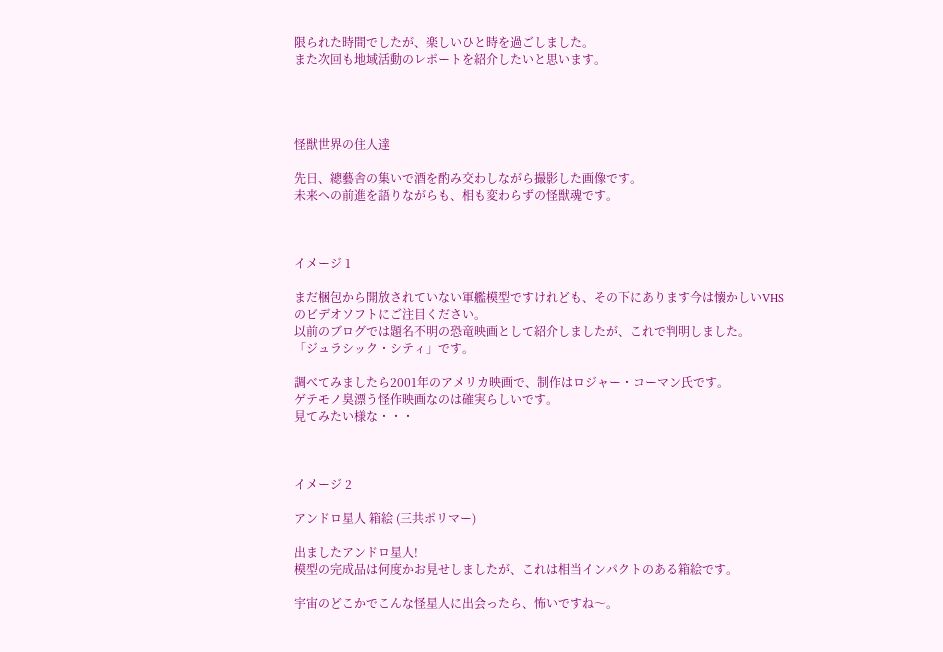限られた時間でしたが、楽しいひと時を過ごしました。
また次回も地域活動のレポートを紹介したいと思います。




怪獣世界の住人達

先日、總藝舎の集いで酒を酌み交わしながら撮影した画像です。
未来への前進を語りながらも、相も変わらずの怪獣魂です。



イメージ 1

まだ梱包から開放されていない軍艦模型ですけれども、その下にあります今は懐かしいVHSのビデオソフトにご注目ください。
以前のブログでは題名不明の恐竜映画として紹介しましたが、これで判明しました。
「ジュラシック・シティ」です。

調べてみましたら2001年のアメリカ映画で、制作はロジャー・コーマン氏です。
ゲテモノ臭漂う怪作映画なのは確実らしいです。
見てみたい様な・・・



イメージ 2

アンドロ星人 箱絵 (三共ポリマー)

出ましたアンドロ星人!
模型の完成品は何度かお見せしましたが、これは相当インパクトのある箱絵です。

宇宙のどこかでこんな怪星人に出会ったら、怖いですね〜。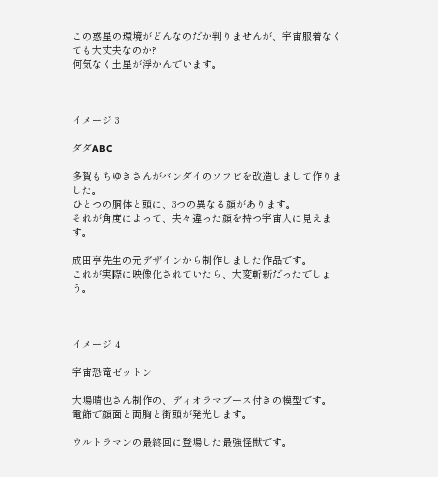この惑星の環境がどんなのだか判りませんが、宇宙服着なくても大丈夫なのか?
何気なく土星が浮かんでいます。



イメージ 3

ダダABC

多賀もちゆきさんがバンダイのソフビを改造しまして作りました。
ひとつの胴体と頭に、3つの異なる顔があります。
それが角度によって、夫々違った顔を持つ宇宙人に見えます。

成田亨先生の元デザインから制作しました作品です。
これが実際に映像化されていたら、大変斬新だったでしょう。



イメージ 4

宇宙恐竜ゼットン

大場晴也さん制作の、ディオラマブース付きの模型です。
電飾で顔面と両胸と街頭が発光します。

ウルトラマンの最終回に登場した最強怪獣です。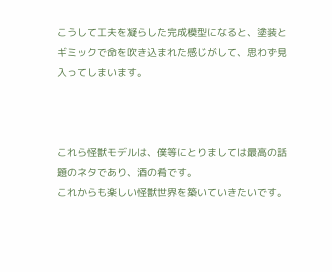こうして工夫を凝らした完成模型になると、塗装とギミックで命を吹き込まれた感じがして、思わず見入ってしまいます。



これら怪獣モデルは、僕等にとりましては最高の話題のネタであり、酒の肴です。
これからも楽しい怪獣世界を築いていきたいです。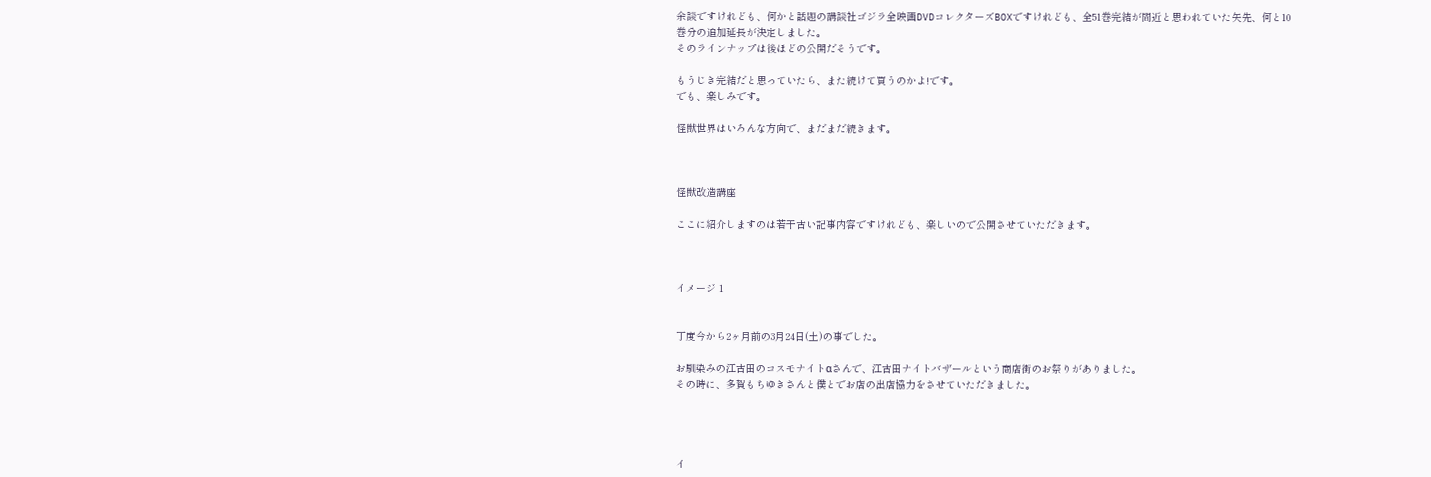余談ですけれども、何かと話題の講談社ゴジラ全映画DVDコレクターズBOXですけれども、全51巻完結が間近と思われていた矢先、何と10巻分の追加延長が決定しました。
そのラインナップは後ほどの公開だそうです。

もうじき完結だと思っていたら、また続けて買うのかよ!です。
でも、楽しみです。

怪獣世界はいろんな方向で、まだまだ続きます。



怪獣改造講座

ここに紹介しますのは若干古い記事内容ですけれども、楽しいので公開させていただきます。



イメージ 1


丁度今から2ヶ月前の3月24日(土)の事でした。

お馴染みの江古田のコスモナイトαさんで、江古田ナイトバザールという商店街のお祭りがありました。
その時に、多賀もちゆきさんと僕とでお店の出店協力をさせていただきました。




イ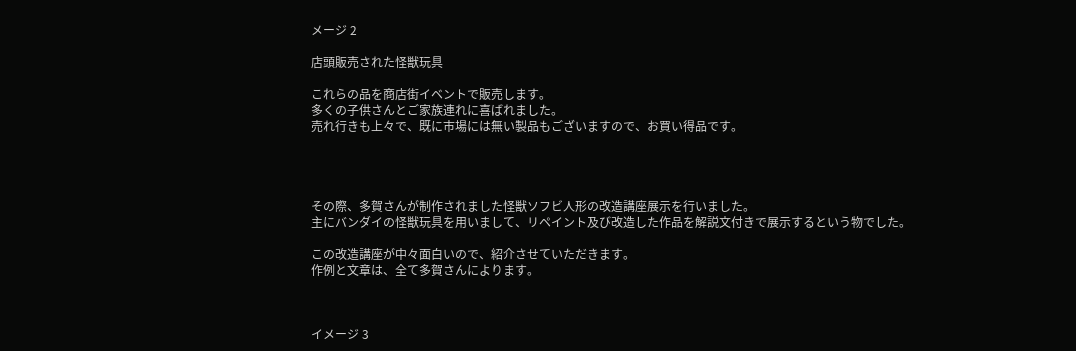メージ 2

店頭販売された怪獣玩具

これらの品を商店街イベントで販売します。
多くの子供さんとご家族連れに喜ばれました。
売れ行きも上々で、既に市場には無い製品もございますので、お買い得品です。




その際、多賀さんが制作されました怪獣ソフビ人形の改造講座展示を行いました。
主にバンダイの怪獣玩具を用いまして、リペイント及び改造した作品を解説文付きで展示するという物でした。

この改造講座が中々面白いので、紹介させていただきます。
作例と文章は、全て多賀さんによります。



イメージ 3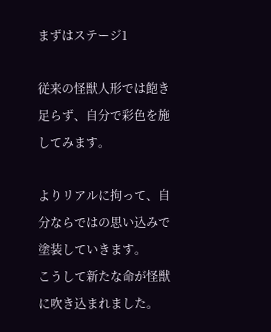まずはステージ1

従来の怪獣人形では飽き足らず、自分で彩色を施してみます。

よりリアルに拘って、自分ならではの思い込みで塗装していきます。
こうして新たな命が怪獣に吹き込まれました。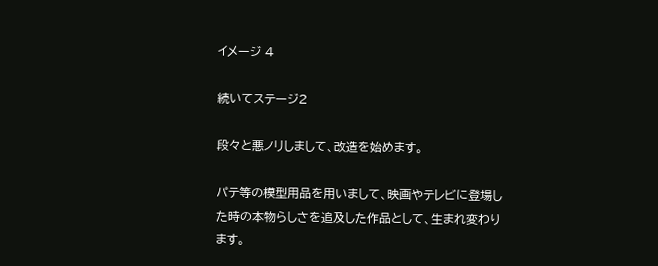イメージ 4

続いてステージ2

段々と悪ノリしまして、改造を始めます。

パテ等の模型用品を用いまして、映画やテレビに登場した時の本物らしさを追及した作品として、生まれ変わります。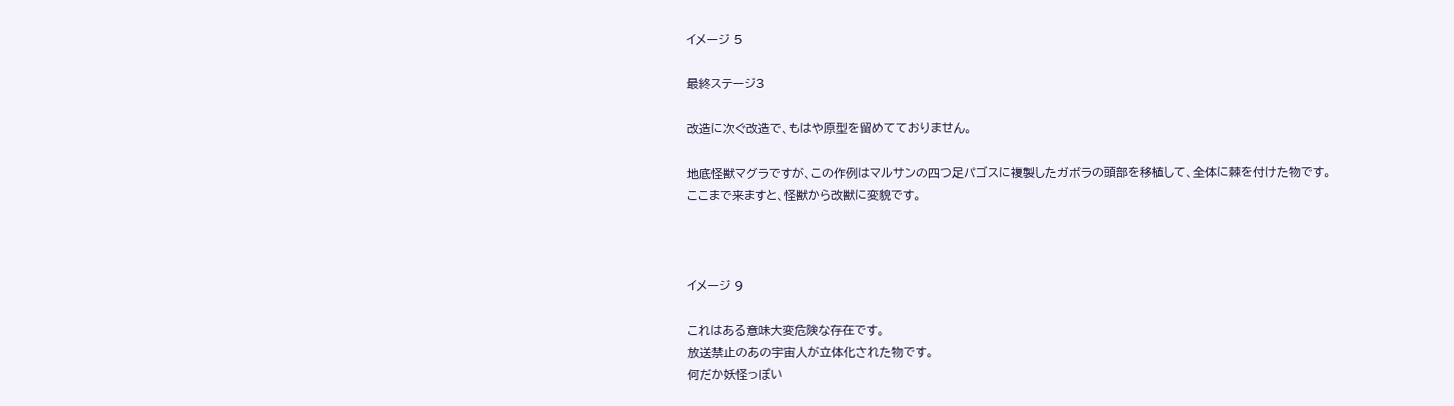イメージ 5

最終ステージ3

改造に次ぐ改造で、もはや原型を留めてておりません。

地底怪獣マグラですが、この作例はマルサンの四つ足パゴスに複製したガボラの頭部を移植して、全体に棘を付けた物です。
ここまで来ますと、怪獣から改獣に変貌です。



イメージ 9

これはある意味大変危険な存在です。
放送禁止のあの宇宙人が立体化された物です。
何だか妖怪っぽい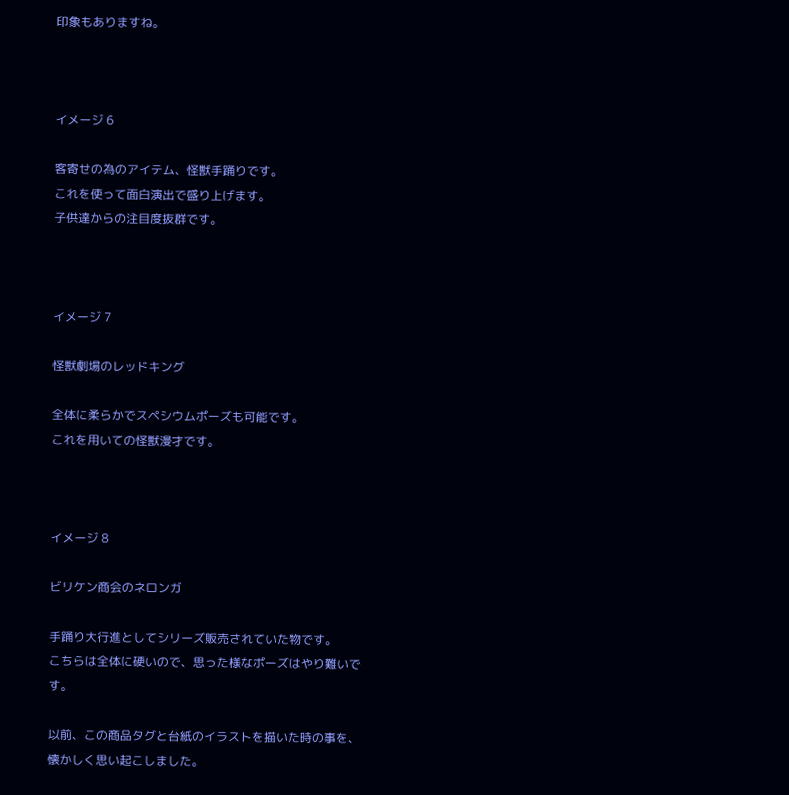印象もありますね。



イメージ 6

客寄せの為のアイテム、怪獣手踊りです。
これを使って面白演出で盛り上げます。
子供達からの注目度抜群です。



イメージ 7

怪獣劇場のレッドキング

全体に柔らかでスペシウムポーズも可能です。
これを用いての怪獣漫才です。



イメージ 8

ビリケン商会のネロンガ

手踊り大行進としてシリーズ販売されていた物です。
こちらは全体に硬いので、思った様なポーズはやり難いです。

以前、この商品タグと台紙のイラストを描いた時の事を、懐かしく思い起こしました。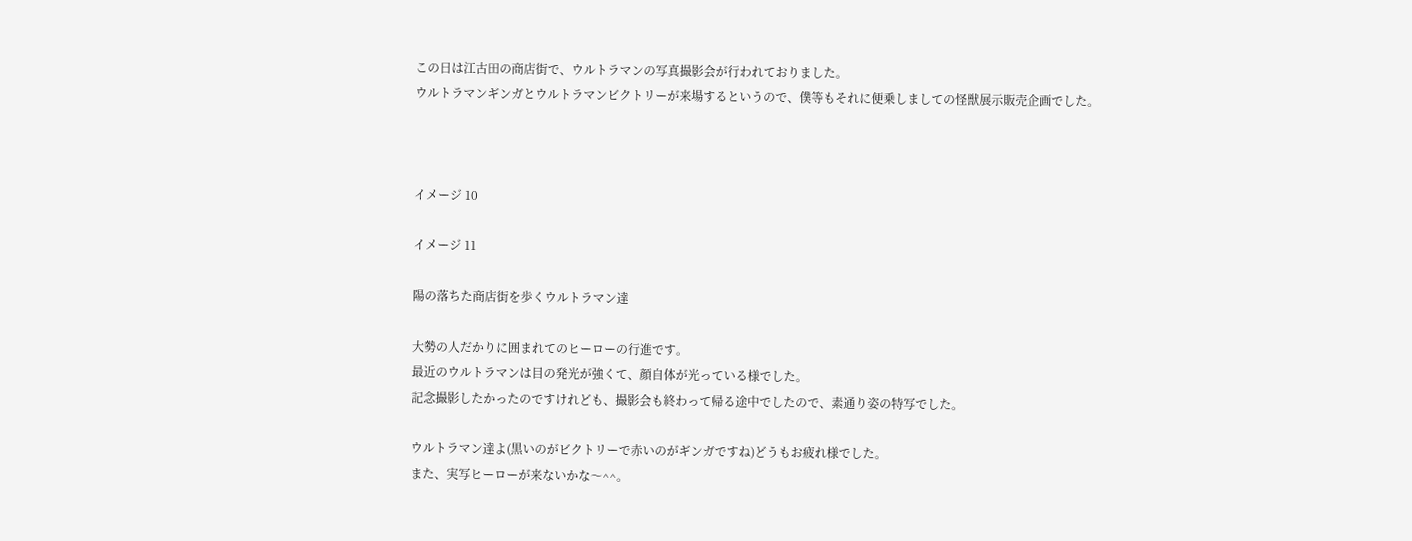この日は江古田の商店街で、ウルトラマンの写真撮影会が行われておりました。
ウルトラマンギンガとウルトラマンビクトリーが来場するというので、僕等もそれに便乗しましての怪獣展示販売企画でした。



イメージ 10

イメージ 11

陽の落ちた商店街を歩くウルトラマン達

大勢の人だかりに囲まれてのヒーローの行進です。
最近のウルトラマンは目の発光が強くて、顔自体が光っている様でした。
記念撮影したかったのですけれども、撮影会も終わって帰る途中でしたので、素通り姿の特写でした。

ウルトラマン達よ(黒いのがビクトリーで赤いのがギンガですね)どうもお疲れ様でした。
また、実写ヒーローが来ないかな〜^^。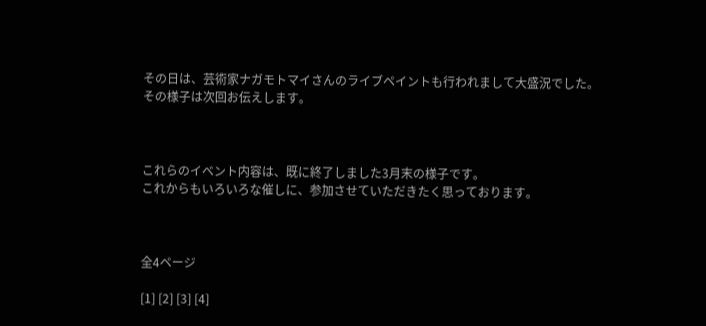その日は、芸術家ナガモトマイさんのライブペイントも行われまして大盛況でした。
その様子は次回お伝えします。



これらのイベント内容は、既に終了しました3月末の様子です。
これからもいろいろな催しに、参加させていただきたく思っております。



全4ページ

[1] [2] [3] [4]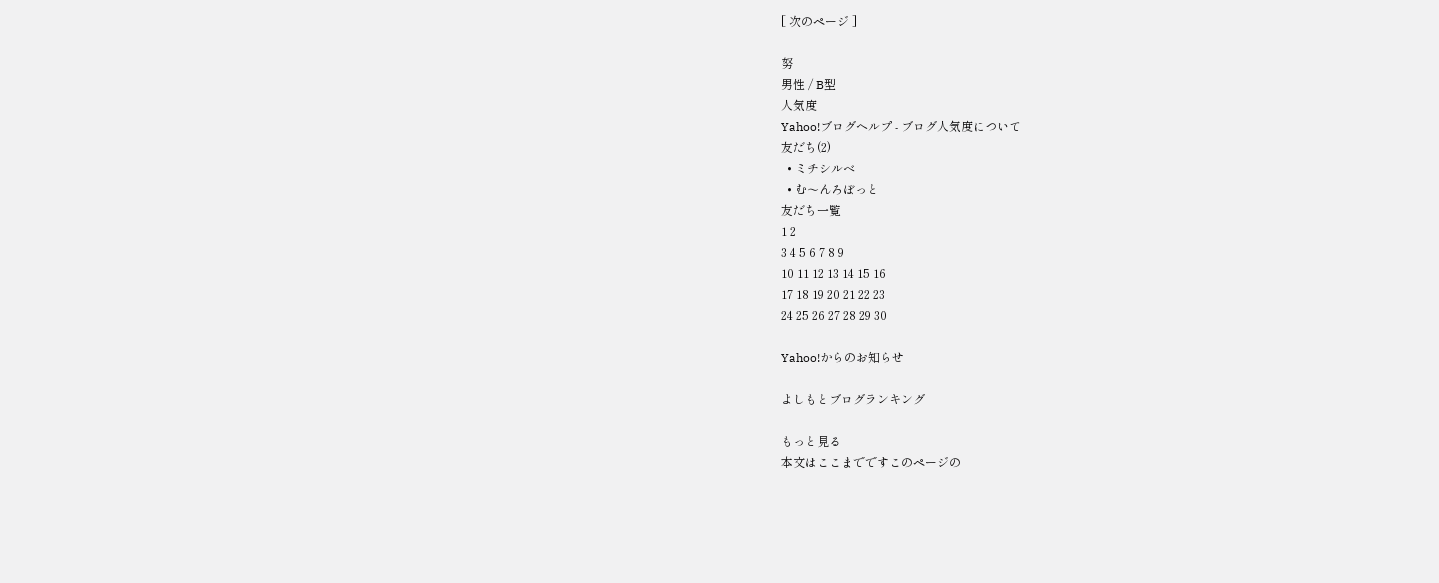[ 次のページ ]

努
男性 / B型
人気度
Yahoo!ブログヘルプ - ブログ人気度について
友だち(2)
  • ミチシルベ
  • む〜んろぼっと
友だち一覧
1 2
3 4 5 6 7 8 9
10 11 12 13 14 15 16
17 18 19 20 21 22 23
24 25 26 27 28 29 30

Yahoo!からのお知らせ

よしもとブログランキング

もっと見る
本文はここまでですこのページの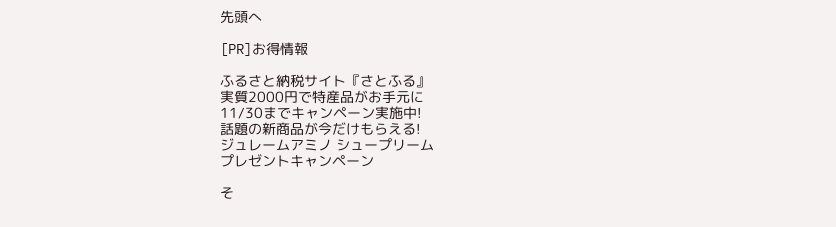先頭へ

[PR]お得情報

ふるさと納税サイト『さとふる』
実質2000円で特産品がお手元に
11/30までキャンペーン実施中!
話題の新商品が今だけもらえる!
ジュレームアミノ シュープリーム
プレゼントキャンペーン

そ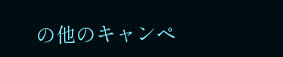の他のキャンペ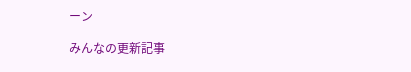ーン

みんなの更新記事